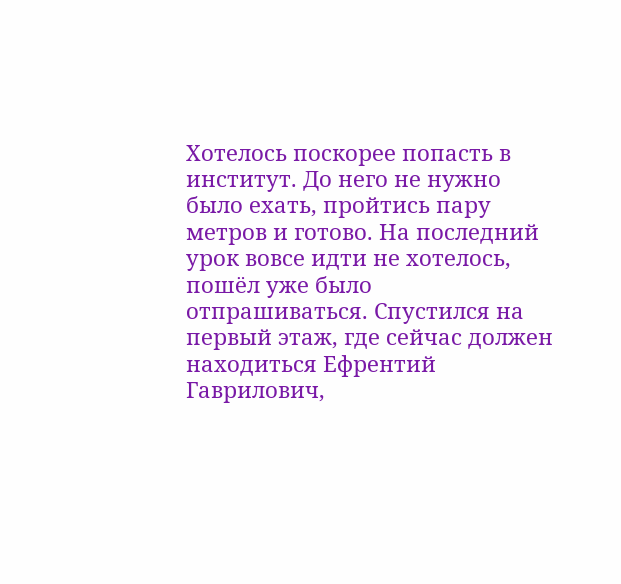Хотелось поскорее попасть в институт. До него не нужно было ехать, пройтись пару метров и готово. На последний урок вовсе идти не хотелось, пошёл уже было отпрашиваться. Спустился на первый этаж, где сейчас должен находиться Ефрентий Гаврилович,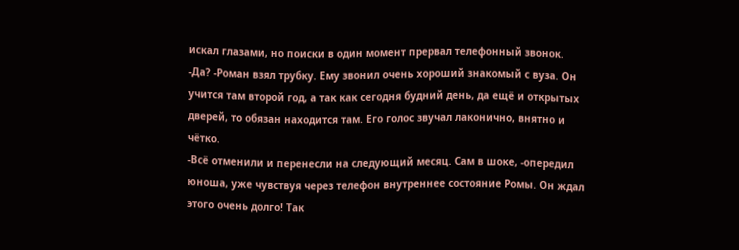искал глазами, но поиски в один момент прервал телефонный звонок.
-Да? -Роман взял трубку. Ему звонил очень хороший знакомый с вуза. Он учится там второй год, а так как сегодня будний день, да ещё и открытых дверей, то обязан находится там. Его голос звучал лаконично, внятно и чётко.
-Всё отменили и перенесли на следующий месяц. Сам в шоке, -опередил юноша, уже чувствуя через телефон внутреннее состояние Ромы. Он ждал этого очень долго! Так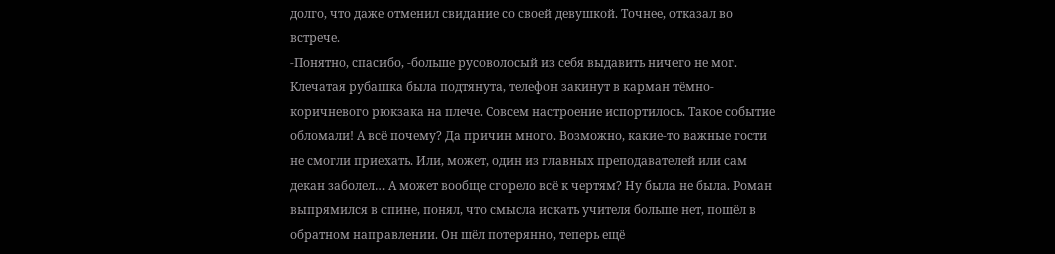долго, что даже отменил свидание со своей девушкой. Точнее, отказал во встрече.
-Понятно, спасибо, -больше русоволосый из себя выдавить ничего не мог. Клечатая рубашка была подтянута, телефон закинут в карман тёмно-коричневого рюкзака на плече. Совсем настроение испортилось. Такое событие обломали! А всё почему? Да причин много. Возможно, какие-то важные гости не смогли приехать. Или, может, один из главных преподавателей или сам декан заболел… А может вообще сгорело всё к чертям? Ну была не была. Роман выпрямился в спине, понял, что смысла искать учителя больше нет, пошёл в обратном направлении. Он шёл потерянно, теперь ещё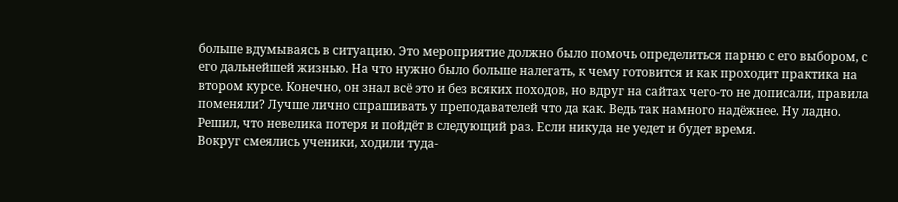больше вдумываясь в ситуацию. Это мероприятие должно было помочь определиться парню с его выбором, с его дальнейшей жизнью. На что нужно было больше налегать, к чему готовится и как проходит практика на втором курсе. Конечно, он знал всё это и без всяких походов, но вдруг на сайтах чего-то не дописали, правила поменяли? Лучше лично спрашивать у преподавателей что да как. Ведь так намного надёжнее. Ну ладно. Решил, что невелика потеря и пойдёт в следующий раз. Если никуда не уедет и будет время.
Вокруг смеялись ученики, ходили туда-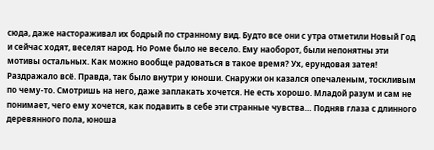сюда, даже настораживал их бодрый по странному вид. Будто все они с утра отметили Новый Год и сейчас ходят, веселят народ. Но Роме было не весело. Ему наоборот, были непонятны эти мотивы остальных. Как можно вообще радоваться в такое время? Ух, ерундовая затея! Раздражало всё. Правда, так было внутри у юноши. Снаружи он казался опечаленым, тоскливым по чему-то. Смотришь на него, даже заплакать хочется. Не есть хорошо. Младой разум и сам не понимает, чего ему хочется, как подавить в себе эти странные чувства… Подняв глаза с длинного деревянного пола, юноша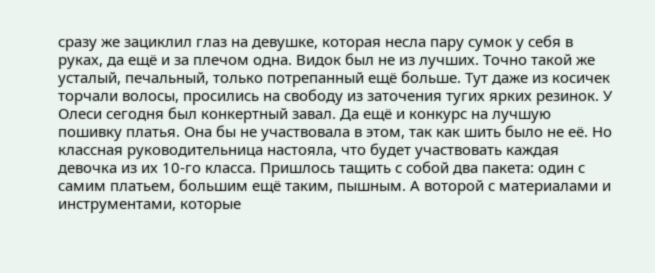сразу же зациклил глаз на девушке, которая несла пару сумок у себя в руках, да ещё и за плечом одна. Видок был не из лучших. Точно такой же усталый, печальный, только потрепанный ещё больше. Тут даже из косичек торчали волосы, просились на свободу из заточения тугих ярких резинок. У Олеси сегодня был конкертный завал. Да ещё и конкурс на лучшую пошивку платья. Она бы не участвовала в этом, так как шить было не её. Но классная руководительница настояла, что будет участвовать каждая девочка из их 10-го класса. Пришлось тащить с собой два пакета: один с самим платьем, большим ещё таким, пышным. А воторой с материалами и инструментами, которые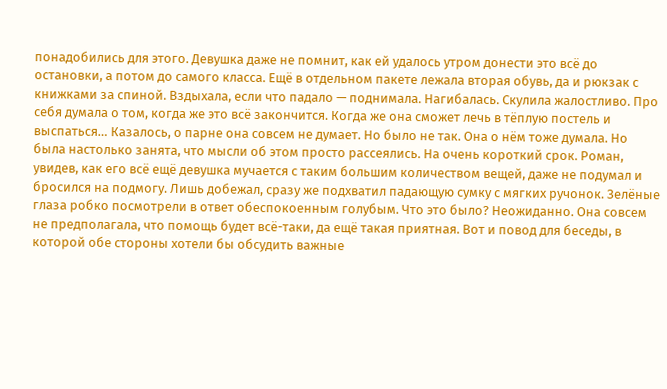понадобились для этого. Девушка даже не помнит, как ей удалось утром донести это всё до остановки, а потом до самого класса. Ещё в отдельном пакете лежала вторая обувь, да и рюкзак с книжками за спиной. Вздыхала, если что падало — поднимала. Нагибалась. Скулила жалостливо. Про себя думала о том, когда же это всё закончится. Когда же она сможет лечь в тёплую постель и выспаться… Казалось, о парне она совсем не думает. Но было не так. Она о нём тоже думала. Но была настолько занята, что мысли об этом просто рассеялись. На очень короткий срок. Роман, увидев, как его всё ещё девушка мучается с таким большим количеством вещей, даже не подумал и бросился на подмогу. Лишь добежал, сразу же подхватил падающую сумку с мягких ручонок. Зелёные глаза робко посмотрели в ответ обеспокоенным голубым. Что это было? Неожиданно. Она совсем не предполагала, что помощь будет всё-таки, да ещё такая приятная. Вот и повод для беседы, в которой обе стороны хотели бы обсудить важные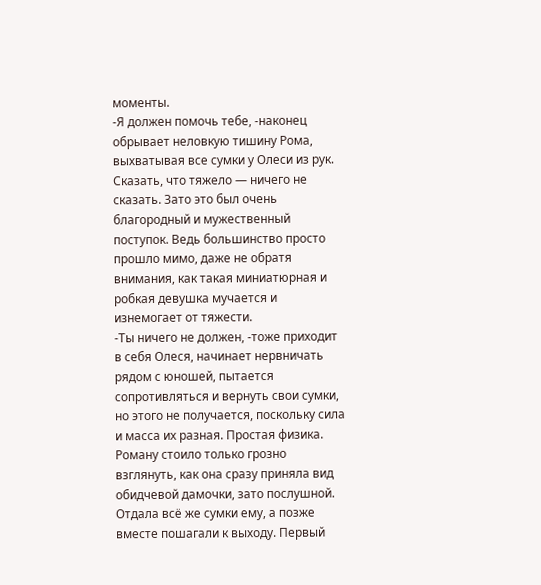моменты.
-Я должен помочь тебе, -наконец обрывает неловкую тишину Рома, выхватывая все сумки у Олеси из рук. Сказать, что тяжело — ничего не сказать. Зато это был очень благородный и мужественный поступок. Ведь большинство просто прошло мимо, даже не обратя внимания, как такая миниатюрная и робкая девушка мучается и изнемогает от тяжести.
-Ты ничего не должен, -тоже приходит в себя Олеся, начинает нервничать рядом с юношей, пытается сопротивляться и вернуть свои сумки, но этого не получается, поскольку сила и масса их разная. Простая физика. Роману стоило только грозно взглянуть, как она сразу приняла вид обидчевой дамочки, зато послушной. Отдала всё же сумки ему, а позже вместе пошагали к выходу. Первый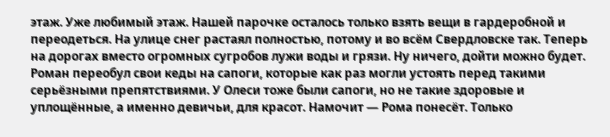этаж. Уже любимый этаж. Нашей парочке осталось только взять вещи в гардеробной и переодеться. На улице снег растаял полностью, потому и во всём Свердловске так. Теперь на дорогах вместо огромных сугробов лужи воды и грязи. Ну ничего, дойти можно будет. Роман переобул свои кеды на сапоги, которые как раз могли устоять перед такими серьёзными препятствиями. У Олеси тоже были сапоги, но не такие здоровые и уплощённые, а именно девичьи, для красот. Намочит — Рома понесёт. Только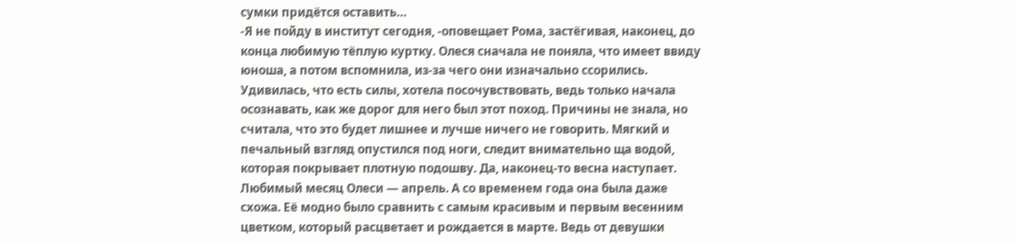сумки придётся оставить…
-Я не пойду в институт сегодня, -оповещает Рома, застёгивая, наконец, до конца любимую тёплую куртку. Олеся сначала не поняла, что имеет ввиду юноша, а потом вспомнила, из-за чего они изначально ссорились. Удивилась, что есть силы, хотела посочувствовать, ведь только начала осознавать, как же дорог для него был этот поход. Причины не знала, но считала, что это будет лишнее и лучше ничего не говорить. Мягкий и печальный взгляд опустился под ноги, следит внимательно ща водой, которая покрывает плотную подошву. Да, наконец-то весна наступает. Любимый месяц Олеси — апрель. А со временем года она была даже схожа. Её модно было сравнить с самым красивым и первым весенним цветком, который расцветает и рождается в марте. Ведь от девушки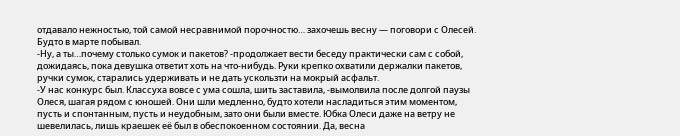отдавало нежностью, той самой несравнимой порочностю… захочешь весну — поговори с Олесей. Будто в марте побывал.
-Ну, а ты…почему столько сумок и пакетов? -продолжает вести беседу практически сам с собой, дожидаясь, пока девушка ответит хоть на что-нибудь. Руки крепко охватили держалки пакетов, ручки сумок, старались удерживать и не дать ускользти на мокрый асфальт.
-У нас конкурс был. Классуха вовсе с ума сошла, шить заставила, -вымолвила после долгой паузы Олеся, шагая рядом с юношей. Они шли медленно, будто хотели насладиться этим моментом, пусть и спонтанным, пусть и неудобным, зато они были вместе. Юбка Олеси даже на ветру не шевелилась, лишь краешек её был в обеспокоенном состоянии. Да, весна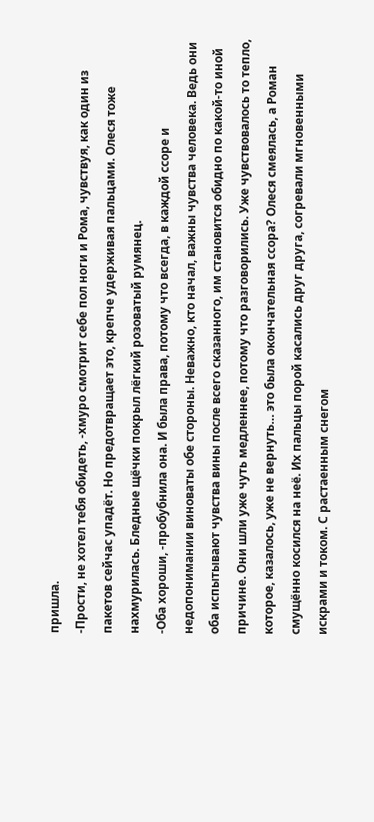пришла.
-Прости, не хотел тебя обидеть, -хмуро смотрит себе пол ноги и Рома, чувствуя, как один из пакетов сейчас упадёт. Но предотвращает это, крепче удерживая пальцами. Олеся тоже нахмурилась. Бледные щёчки покрыл лёгкий розоватый румянец.
-Оба хороши, -пробубнила она. И была права, потому что всегда, в каждой ссоре и недопонимании виноваты обе стороны. Неважно, кто начал, важны чувства человека. Ведь они оба испытывают чувства вины после всего сказанного, им становится обидно по какой-то иной причине. Они шли уже чуть медленнее, потому что разговорились. Уже чувствовалось то тепло, которое, казалось, уже не вернуть… это была окончательная ссора? Олеся смеялась, а Роман смущённо косился на неё. Их пальцы порой касались друг друга, согревали мгновенными искрами и током. С растаенным снегом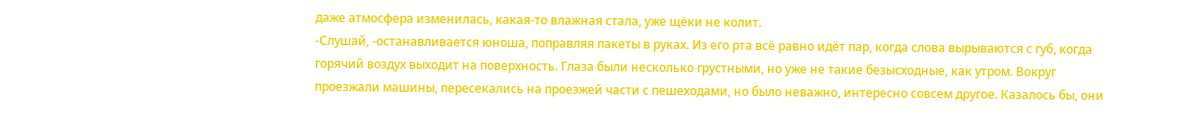даже атмосфера изменилась, какая-то влажная стала, уже щёки не колит.
-Слушай, -останавливается юноша, поправляя пакеты в руках. Из его рта всё равно идёт пар, когда слова вырываются с губ, когда горячий воздух выходит на поверхность. Глаза были несколько грустными, но уже не такие безысходные, как утром. Вокруг проезжали машины, пересекались на проезжей части с пешеходами, но было неважно, интересно совсем другое. Казалось бы, они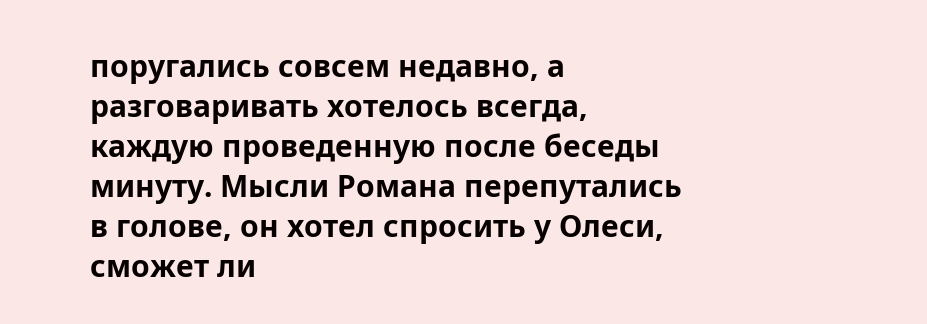поругались совсем недавно, а разговаривать хотелось всегда, каждую проведенную после беседы минуту. Мысли Романа перепутались в голове, он хотел спросить у Олеси, сможет ли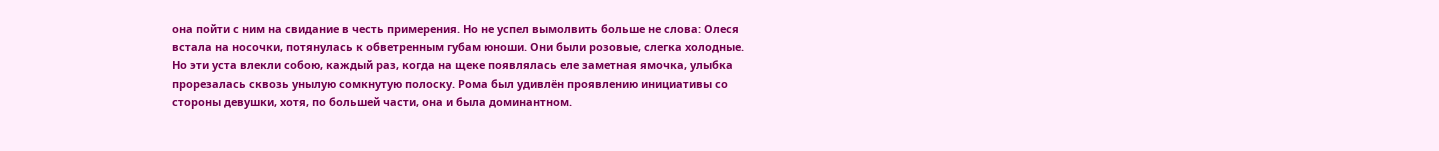она пойти с ним на свидание в честь примерения. Но не успел вымолвить больше не слова: Олеся встала на носочки, потянулась к обветренным губам юноши. Они были розовые, слегка холодные. Но эти уста влекли собою, каждый раз, когда на щеке появлялась еле заметная ямочка, улыбка прорезалась сквозь унылую сомкнутую полоску. Рома был удивлён проявлению инициативы со стороны девушки, хотя, по большей части, она и была доминантном.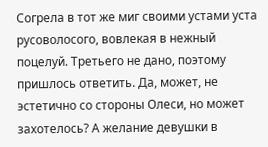Согрела в тот же миг своими устами уста русоволосого, вовлекая в нежный поцелуй. Третьего не дано, поэтому пришлось ответить. Да, может, не эстетично со стороны Олеси, но может захотелось? А желание девушки в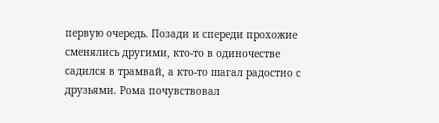первую очередь. Позади и спереди прохожие сменялись другими, кто-то в одиночестве садился в трамвай, а кто-то шагал радостно с друзьями. Рома почувствовал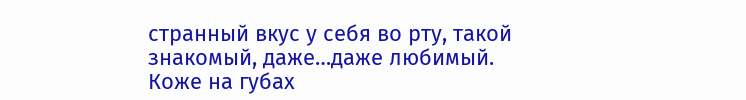странный вкус у себя во рту, такой знакомый, даже…даже любимый. Коже на губах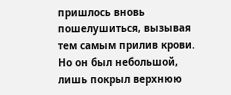пришлось вновь пошелушиться, вызывая тем самым прилив крови. Но он был небольшой, лишь покрыл верхнюю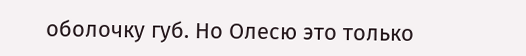оболочку губ. Но Олесю это только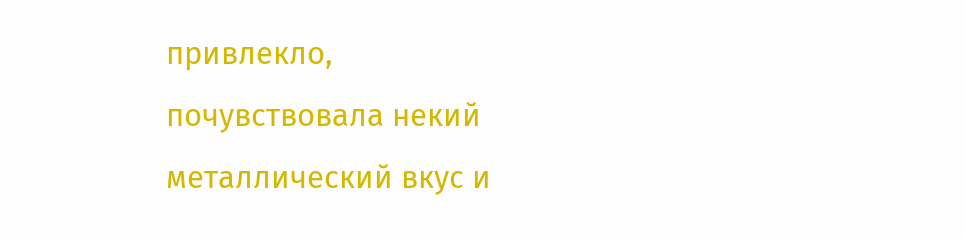привлекло, почувствовала некий металлический вкус и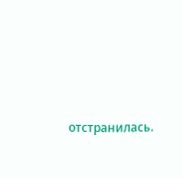отстранилась.